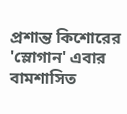প্রশান্ত কিশোরের 'স্লোগান' এবার বামশাসিত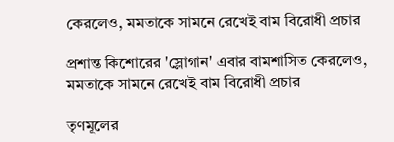কেরলেও, মমতাকে সামনে রেখেই বাম বিরোধী প্রচার

প্রশান্ত কিশোরের 'স্লোগান' এবার বামশাসিত কেরলেও, মমতাকে সামনে রেখেই বাম বিরোধী প্রচার

তৃণমূলের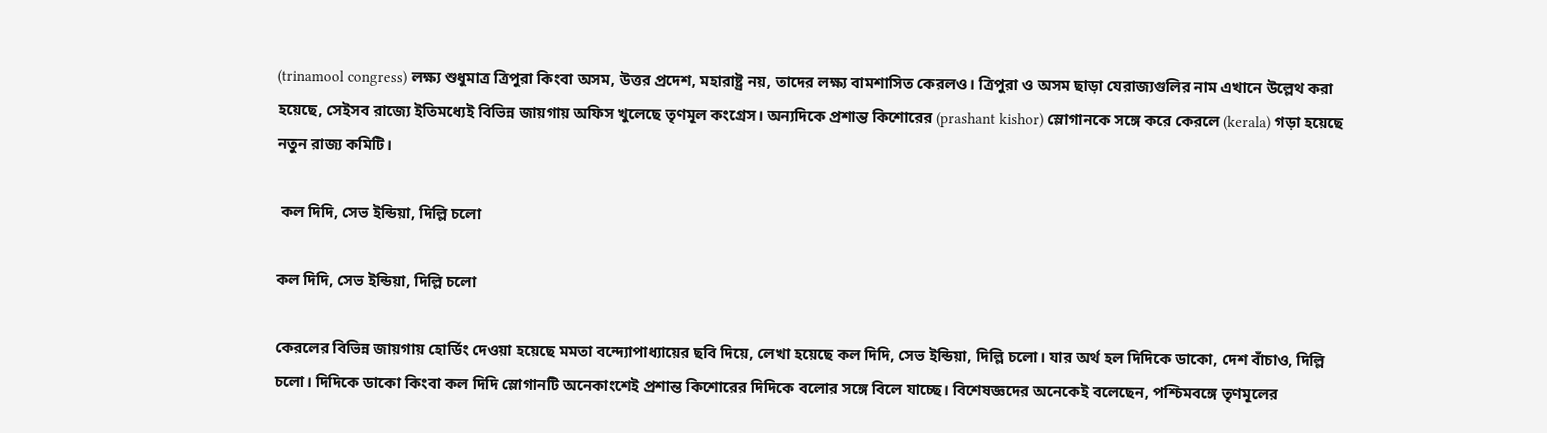(trinamool congress) লক্ষ্য শুধুমাত্র ত্রিপুরা কিংবা অসম, উত্তর প্রদেশ, মহারাষ্ট্র নয়, তাদের লক্ষ্য বামশাসিত কেরলও। ত্রিপুরা ও অসম ছাড়া যেরাজ্যগুলির নাম এখানে উল্লেথ করা হয়েছে, সেইসব রাজ্যে ইতিমধ্যেই বিভিন্ন জায়গায় অফিস খুলেছে তৃণমূল কংগ্রেস। অন্যদিকে প্রশান্ত কিশোরের (prashant kishor) স্লোগানকে সঙ্গে করে কেরলে (kerala) গড়া হয়েছে নতুন রাজ্য কমিটি।

 কল দিদি, সেভ ইন্ডিয়া, দিল্লি চলো

কল দিদি, সেভ ইন্ডিয়া, দিল্লি চলো

কেরলের বিভিন্ন জায়গায় হোর্ডিং দেওয়া হয়েছে মমতা বন্দ্যোপাধ্যায়ের ছবি দিয়ে, লেখা হয়েছে কল দিদি, সেভ ইন্ডিয়া, দিল্লি চলো। যার অর্থ হল দিদিকে ডাকো, দেশ বাঁচাও, দিল্লি চলো। দিদিকে ডাকো কিংবা কল দিদি স্লোগানটি অনেকাংশেই প্রশান্ত কিশোরের দিদিকে বলোর সঙ্গে বিলে যাচ্ছে। বিশেষজ্ঞদের অনেকেই বলেছেন, পশ্চিমবঙ্গে তৃণমূলের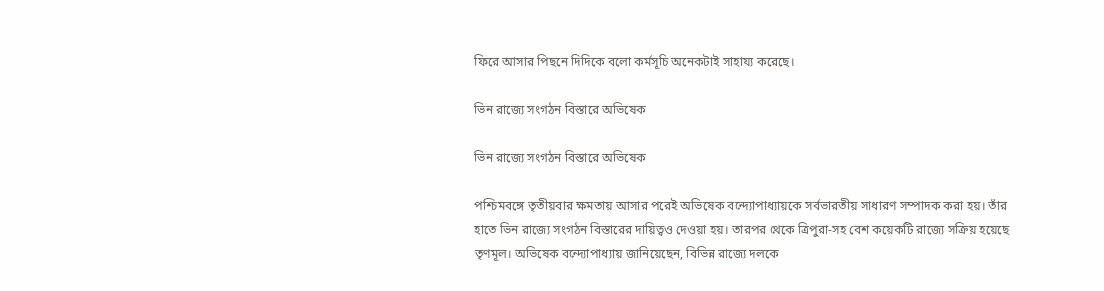ফিরে আসার পিছনে দিদিকে বলো কর্মসূচি অনেকটাই সাহায্য করেছে।

ভিন রাজ্যে সংগঠন বিস্তারে অভিষেক

ভিন রাজ্যে সংগঠন বিস্তারে অভিষেক

পশ্চিমবঙ্গে তৃতীয়বার ক্ষমতায় আসার পরেই অভিষেক বন্দ্যোপাধ্যায়কে সর্বভারতীয় সাধারণ সম্পাদক করা হয়। তাঁর হাতে ভিন রাজ্যে সংগঠন বিস্তারের দায়িত্বও দেওয়া হয়। তারপর থেকে ত্রিপুরা-সহ বেশ কয়েকটি রাজ্যে সক্রিয় হয়েছে তৃণমূল। অভিষেক বন্দ্যোপাধ্যায় জানিয়েছেন, বিভিন্ন রাজ্যে দলকে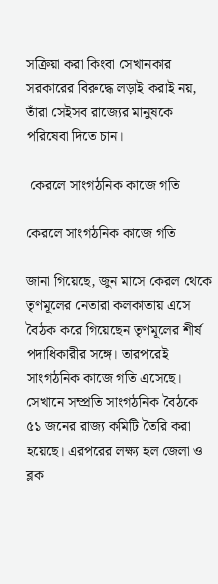সক্রিয়া করা কিংবা সেখানকার সরকারের বিরুদ্ধে লড়াই করাই নয়, তাঁরা সেইসব রাজ্যের মানুষকে পরিষেবা দিতে চান।

 কেরলে সাংগঠনিক কাজে গতি

কেরলে সাংগঠনিক কাজে গতি

জানা গিয়েছে, জুন মাসে কেরল থেকে তৃণমূলের নেতারা কলকাতায় এসে বৈঠক করে গিয়েছেন তৃণমূলের শীর্ষ পদাধিকারীর সঙ্গে। তারপরেই সাংগঠনিক কাজে গতি এসেছে। সেখানে সম্প্রতি সাংগঠনিক বৈঠকে ৫১ জনের রাজ্য কমিটি তৈরি করা হয়েছে। এরপরের লক্ষ্য হল জেলা ও ব্লক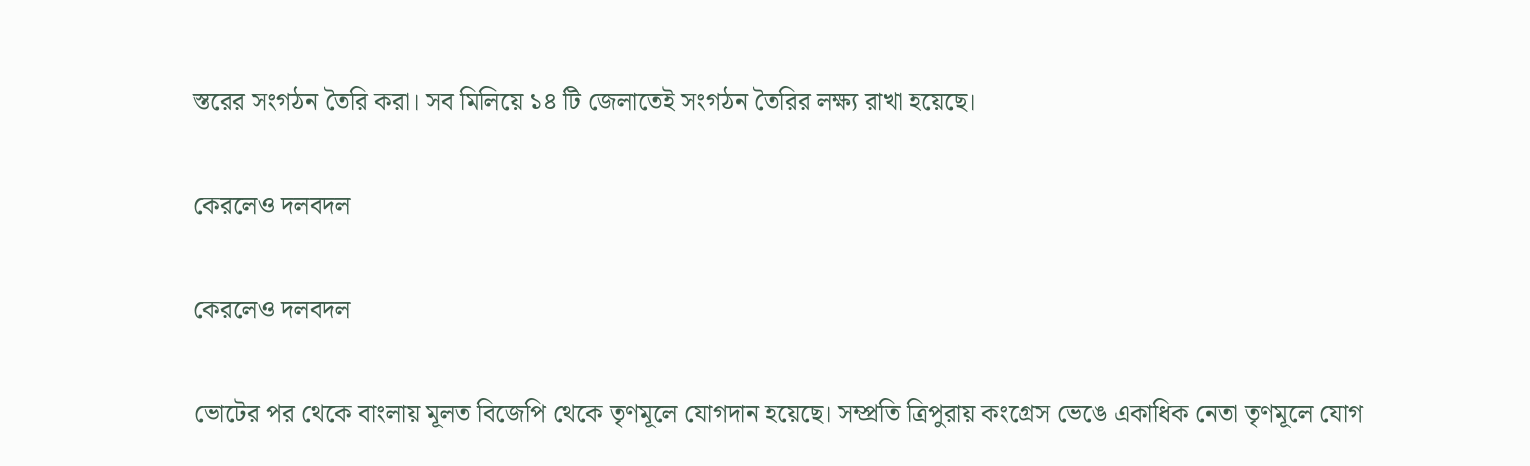স্তরের সংগঠন তৈরি করা। সব মিলিয়ে ১৪ টি জেলাতেই সংগঠন তৈরির লক্ষ্য রাখা হয়েছে।

কেরলেও দলবদল

কেরলেও দলবদল

ভোটের পর থেকে বাংলায় মূলত বিজেপি থেকে তৃণমূলে যোগদান হয়েছে। সম্প্রতি ত্রিপুরায় কংগ্রেস ভেঙে একাধিক নেতা তৃণমূলে যোগ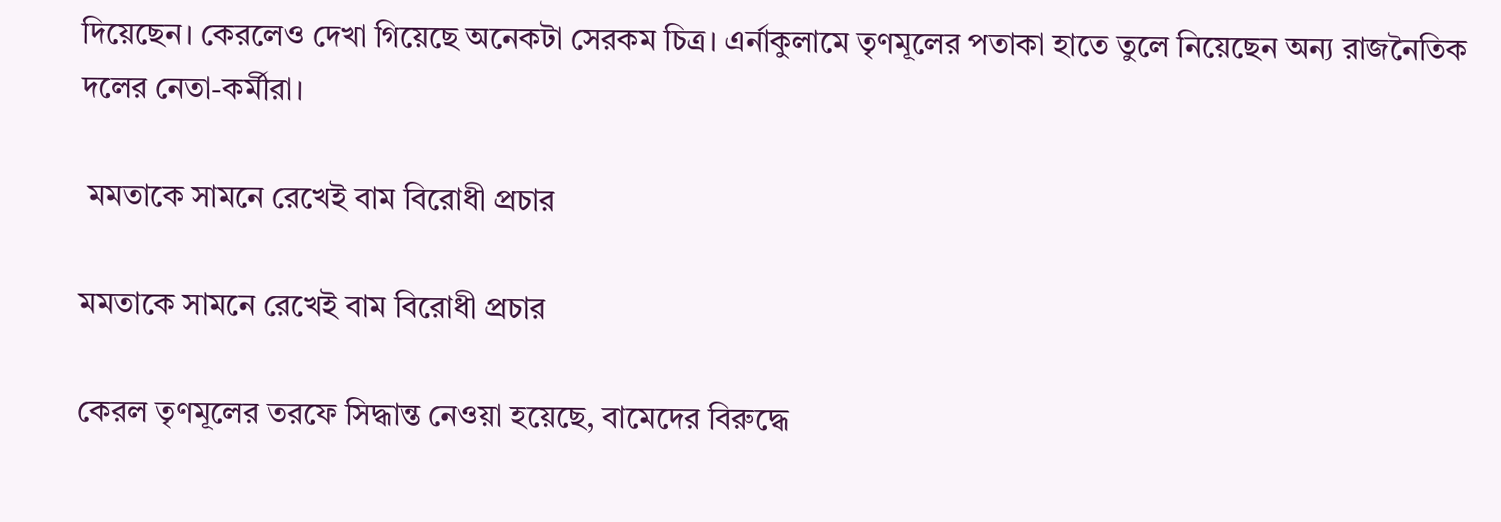দিয়েছেন। কেরলেও দেখা গিয়েছে অনেকটা সেরকম চিত্র। এর্নাকুলামে তৃণমূলের পতাকা হাতে তুলে নিয়েছেন অন্য রাজনৈতিক দলের নেতা-কর্মীরা।

 মমতাকে সামনে রেখেই বাম বিরোধী প্রচার

মমতাকে সামনে রেখেই বাম বিরোধী প্রচার

কেরল তৃণমূলের তরফে সিদ্ধান্ত নেওয়া হয়েছে, বামেদের বিরুদ্ধে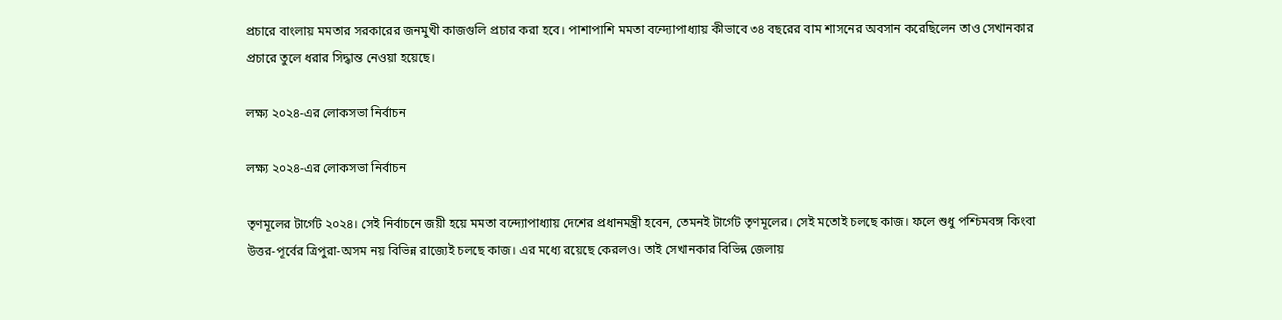প্রচারে বাংলায় মমতার সরকারের জনমুখী কাজগুলি প্রচার করা হবে। পাশাপাশি মমতা বন্দ্যোপাধ্যায় কীভাবে ৩৪ বছরের বাম শাসনের অবসান করেছিলেন তাও সেখানকার প্রচারে তুলে ধরার সিদ্ধান্ত নেওয়া হয়েছে।

লক্ষ্য ২০২৪-এর লোকসভা নির্বাচন

লক্ষ্য ২০২৪-এর লোকসভা নির্বাচন

তৃণমূলের টার্গেট ২০২৪। সেই নির্বাচনে জয়ী হয়ে মমতা বন্দ্যোপাধ্যায় দেশের প্রধানমন্ত্রী হবেন, তেমনই টার্গেট তৃণমূলের। সেই মতোই চলছে কাজ। ফলে শুধু পশ্চিমবঙ্গ কিংবা উত্তর-পূর্বের ত্রিপুরা-অসম নয় বিভিন্ন রাজ্যেই চলছে কাজ। এর মধ্যে রয়েছে কেরলও। তাই সেখানকার বিভিন্ন জেলায়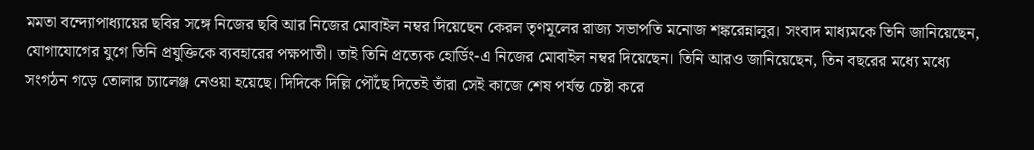মমতা বন্দ্যোপাধ্যায়ের ছবির সঙ্গে নিজের ছবি আর নিজের মোবাইল নম্বর দিয়েছেন কেরল তৃণমূলের রাজ্য সভাপতি মনোজ শঙ্করেন্নালুর। সংবাদ মাধ্যমকে তিনি জানিয়েছেন, যোগাযোগের যুগে তিনি প্রযুক্তিকে ব্যবহারের পক্ষপাতী। তাই তিনি প্রত্যেক হোর্ডিং-এ নিজের মোবাইল নম্বর দিয়েছেন। তিনি আরও জানিয়েছেন, তিন বছরের মধ্যে মধ্যে সংগঠন গড়ে তোলার চ্যালেঞ্জ নেওয়া হয়েছে। দিদিকে দিল্লি পৌঁছে দিতেই তাঁরা সেই কাজে শেষ পর্যন্ত চেষ্টা করে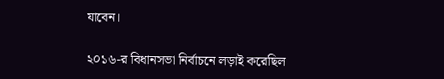যাবেন।

২০১৬-র বিধানসভা নির্বাচনে লড়াই করেছিল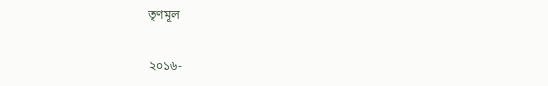তৃণমূল

২০১৬-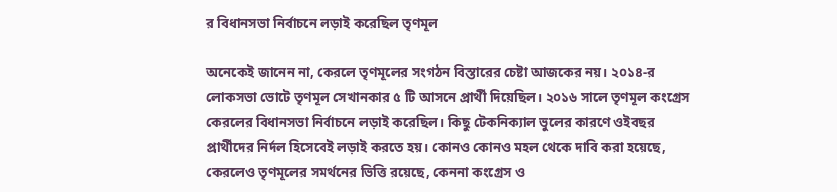র বিধানসভা নির্বাচনে লড়াই করেছিল তৃণমূল

অনেকেই জানেন না, কেরলে তৃণমূলের সংগঠন বিস্তারের চেষ্টা আজকের নয়। ২০১৪-র লোকসভা ভোটে তৃণমূল সেখানকার ৫ টি আসনে প্রার্থী দিয়েছিল। ২০১৬ সালে তৃণমূল কংগ্রেস কেরলের বিধানসভা নির্বাচনে লড়াই করেছিল। কিছু টেকনিক্যাল ভুলের কারণে ওইবছর প্রার্থীদের নির্দল হিসেবেই লড়াই করতে হয়। কোনও কোনও মহল থেকে দাবি করা হয়েছে, কেরলেও তৃণমূলের সমর্থনের ভিত্তি রয়েছে, কেননা কংগ্রেস ও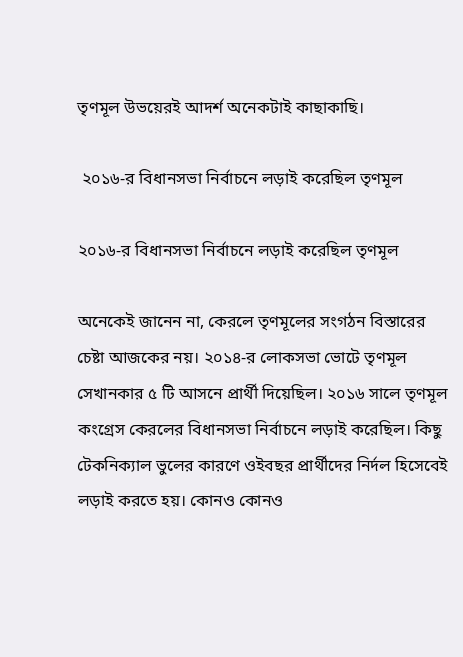তৃণমূল উভয়েরই আদর্শ অনেকটাই কাছাকাছি।

 ২০১৬-র বিধানসভা নির্বাচনে লড়াই করেছিল তৃণমূল

২০১৬-র বিধানসভা নির্বাচনে লড়াই করেছিল তৃণমূল

অনেকেই জানেন না, কেরলে তৃণমূলের সংগঠন বিস্তারের চেষ্টা আজকের নয়। ২০১৪-র লোকসভা ভোটে তৃণমূল সেখানকার ৫ টি আসনে প্রার্থী দিয়েছিল। ২০১৬ সালে তৃণমূল কংগ্রেস কেরলের বিধানসভা নির্বাচনে লড়াই করেছিল। কিছু টেকনিক্যাল ভুলের কারণে ওইবছর প্রার্থীদের নির্দল হিসেবেই লড়াই করতে হয়। কোনও কোনও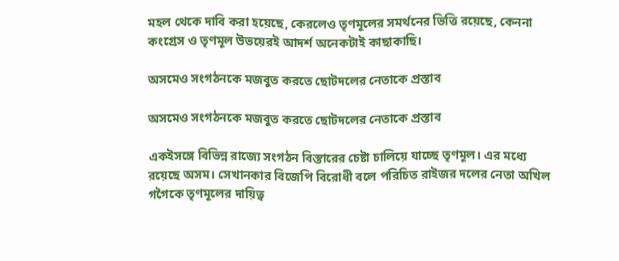মহল থেকে দাবি করা হয়েছে, কেরলেও তৃণমূলের সমর্থনের ভিত্তি রয়েছে, কেননা কংগ্রেস ও তৃণমূল উভয়েরই আদর্শ অনেকটাই কাছাকাছি।

অসমেও সংগঠনকে মজবুত করতে ছোটদলের নেতাকে প্রস্তাব

অসমেও সংগঠনকে মজবুত করতে ছোটদলের নেতাকে প্রস্তাব

একইসঙ্গে বিভিন্ন রাজ্যে সংগঠন বিস্তারের চেষ্টা চালিয়ে যাচ্ছে তৃণমূল। এর মধ্যে রয়েছে অসম। সেখানকার বিজেপি বিরোধী বলে পরিচিত রাইজর দলের নেতা অখিল গগৈকে তৃণমূলের দায়িত্ব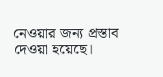নেওয়ার জন্য প্রস্তাব দেওয়া হয়েছে।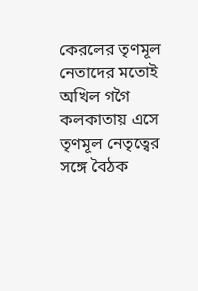কেরলের তৃণমূল নেতাদের মতোই অখিল গগৈ কলকাতায় এসে তৃণমূল নেতৃত্বের সঙ্গে বৈঠক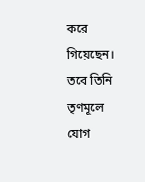করে গিয়েছেন। তবে তিনি তৃণমূলে যোগ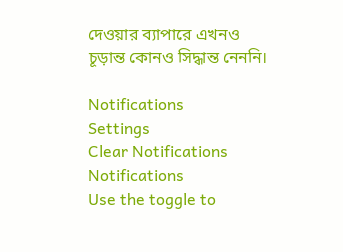দেওয়ার ব্যাপারে এখনও চূড়ান্ত কোনও সিদ্ধান্ত নেননি।

Notifications
Settings
Clear Notifications
Notifications
Use the toggle to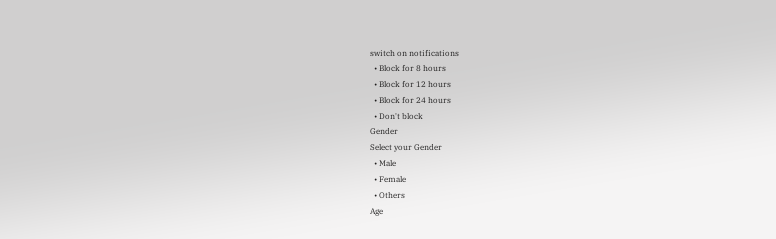switch on notifications
  • Block for 8 hours
  • Block for 12 hours
  • Block for 24 hours
  • Don't block
Gender
Select your Gender
  • Male
  • Female
  • Others
Age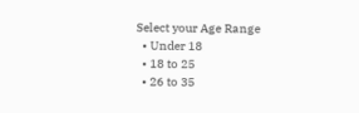Select your Age Range
  • Under 18
  • 18 to 25
  • 26 to 35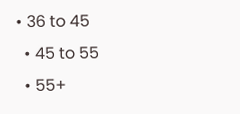• 36 to 45
  • 45 to 55
  • 55+